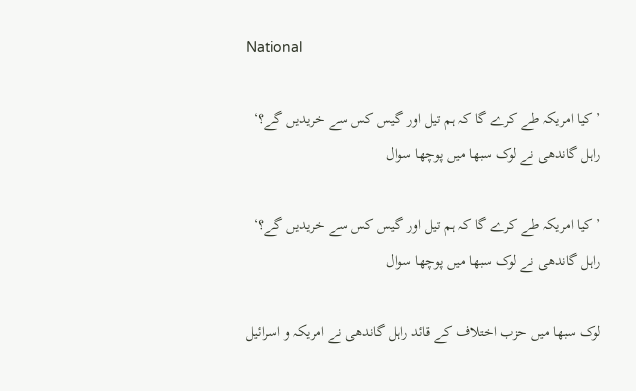National

’کیا امریکہ طے کرے گا کہ ہم تیل اور گیس کس سے خریدیں گے؟‘ راہل گاندھی نے لوک سبھا میں پوچھا سوال

’کیا امریکہ طے کرے گا کہ ہم تیل اور گیس کس سے خریدیں گے؟‘ راہل گاندھی نے لوک سبھا میں پوچھا سوال

لوک سبھا میں حزب اختلاف کے قائد راہل گاندھی نے امریکہ و اسرائیل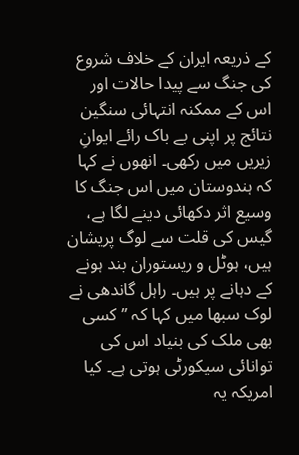کے ذریعہ ایران کے خلاف شروع کی جنگ سے پیدا حالات اور اس کے ممکنہ انتہائی سنگین نتائج پر اپنی بے باک رائے ایوانِ زیریں میں رکھی۔ انھوں نے کہا کہ ہندوستان میں اس جنگ کا وسیع اثر دکھائی دینے لگا ہے، گیس کی قلت سے لوگ پریشان ہیں، ہوٹل و ریستوران بند ہونے کے دہانے پر ہیں۔ راہل گاندھی نے لوک سبھا میں کہا کہ ’’کسی بھی ملک کی بنیاد اس کی توانائی سیکورٹی ہوتی ہے۔ کیا امریکہ یہ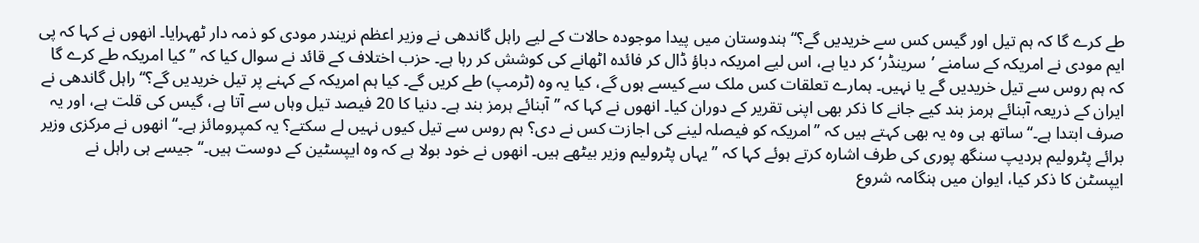طے کرے گا کہ ہم تیل اور گیس کس سے خریدیں گے؟‘‘ ہندوستان میں پیدا موجودہ حالات کے لیے راہل گاندھی نے وزیر اعظم نریندر مودی کو ذمہ دار ٹھہرایا۔ انھوں نے کہا کہ پی ایم مودی نے امریکہ کے سامنے ’سرینڈر‘ کر دیا ہے، اس لیے امریکہ دباؤ ڈال کر فائدہ اٹھانے کی کوشش کر رہا ہے۔ حزب اختلاف کے قائد نے سوال کیا کہ ’’کیا امریکہ طے کرے گا کہ ہم روس سے تیل خریدیں گے یا نہیں۔ ہمارے تعلقات کس ملک سے کیسے ہوں گے، کیا یہ وہ (ٹرمپ) طے کریں گے۔ کیا ہم امریکہ کے کہنے پر تیل خریدیں گے؟‘‘ راہل گاندھی نے ایران کے ذریعہ آبنائے ہرمز بند کیے جانے کا ذکر بھی اپنی تقریر کے دوران کیا۔ انھوں نے کہا کہ ’’آبنائے ہرمز بند ہے۔ دنیا کا 20 فیصد تیل وہاں سے آتا ہے، گیس کی قلت ہے، اور یہ صرف ابتدا ہے۔‘‘ ساتھ ہی وہ یہ بھی کہتے ہیں کہ ’’امریکہ کو فیصلہ لینے کی اجازت کس نے دی؟ ہم روس سے تیل کیوں نہیں لے سکتے؟ یہ کمپرومائز ہے۔‘‘ انھوں نے مرکزی وزیر برائے پٹرولیم ہردیپ سنگھ پوری کی طرف اشارہ کرتے ہوئے کہا کہ ’’یہاں پٹرولیم وزیر بیٹھے ہیں۔ انھوں نے خود بولا ہے کہ وہ ایپسٹین کے دوست ہیں۔‘‘ جیسے ہی راہل نے ایپسٹن کا ذکر کیا، ایوان میں ہنگامہ شروع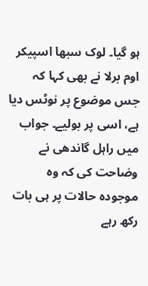ہو گیا۔ لوک سبھا اسپیکر اوم برلا نے بھی کہا کہ جس موضوع پر نوٹس دیا ہے، اسی پر بولیے۔ جواب میں راہل گاندھی نے وضاحت کی کہ وہ موجودہ حالات پر ہی بات رکھ رہے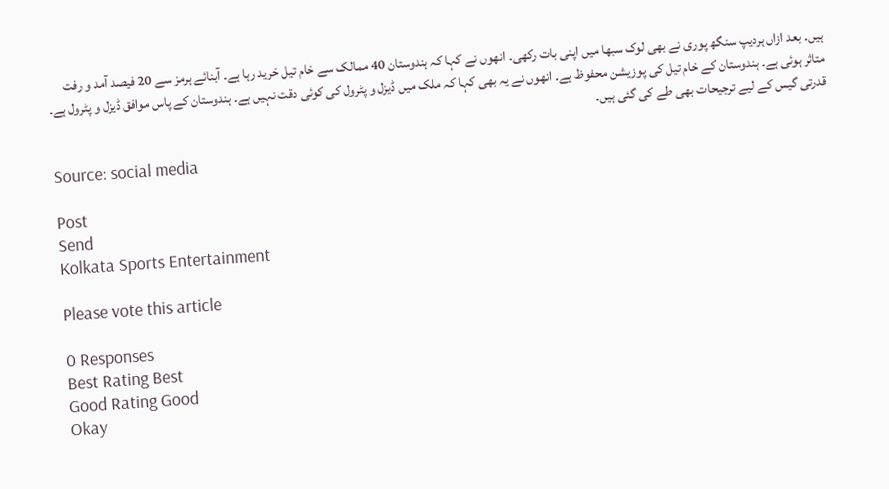ہیں۔ بعد ازاں ہردیپ سنگھ پوری نے بھی لوک سبھا میں اپنی بات رکھی۔ انھوں نے کہا کہ ہندوستان 40 ممالک سے خام تیل خرید رہا ہے۔ آبنائے ہرمز سے 20 فیصد آمد و رفت متاثر ہوئی ہے۔ ہندوستان کے خام تیل کی پوزیشن محفوظ ہے۔ انھوں نے یہ بھی کہا کہ ملک میں ڈیزل و پٹرول کی کوئی دقت نہیں ہے۔ ہندوستان کے پاس موافق ڈیزل و پٹرول ہے۔ قدرتی گیس کے لیے ترجیحات بھی طے کی گئی ہیں۔

Source: social media

Post
Send
Kolkata Sports Entertainment

Please vote this article

0 Responses
Best Rating Best
Good Rating Good
Okay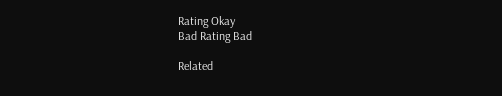Rating Okay
Bad Rating Bad

Related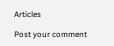Articles

Post your comment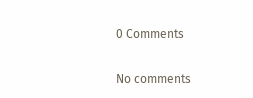0 Comments

No comments